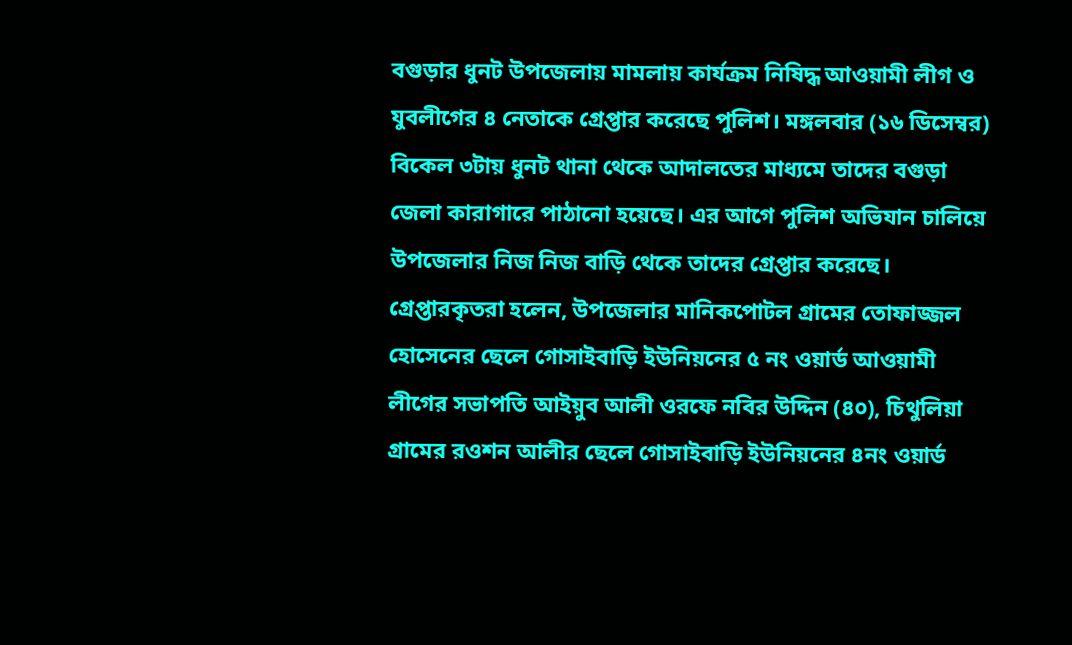বগুড়ার ধুনট উপজেলায় মামলায় কার্যক্রম নিষিদ্ধ আওয়ামী লীগ ও যুবলীগের ৪ নেতাকে গ্রেপ্তার করেছে পুলিশ। মঙ্গলবার (১৬ ডিসেম্বর) বিকেল ৩টায় ধুনট থানা থেকে আদালতের মাধ্যমে তাদের বগুড়া জেলা কারাগারে পাঠানো হয়েছে। এর আগে পুলিশ অভিযান চালিয়ে উপজেলার নিজ নিজ বাড়ি থেকে তাদের গ্রেপ্তার করেছে।
গ্রেপ্তারকৃতরা হলেন, উপজেলার মানিকপোটল গ্রামের তোফাজ্জল হোসেনের ছেলে গোসাইবাড়ি ইউনিয়নের ৫ নং ওয়ার্ড আওয়ামী লীগের সভাপতি আইয়ুব আলী ওরফে নবির উদ্দিন (৪০), চিথুলিয়া গ্রামের রওশন আলীর ছেলে গোসাইবাড়ি ইউনিয়নের ৪নং ওয়ার্ড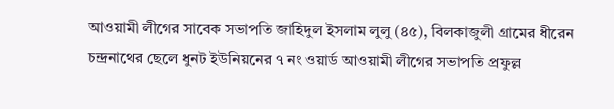আওয়ামী লীগের সাবেক সভাপতি জাহিদুল ইসলাম লুলু (৪৫), বিলকাজুলী গ্রামের ধীরেন চন্দ্রনাথের ছেলে ধুনট ইউনিয়নের ৭ নং ওয়ার্ড আওয়ামী লীগের সভাপতি প্রফুল্ল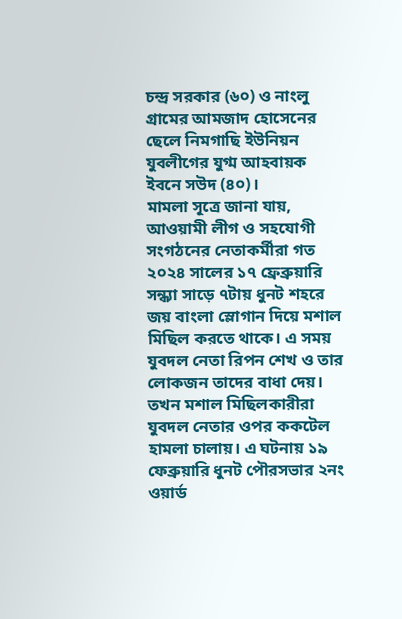চন্দ্র সরকার (৬০) ও নাংলু গ্রামের আমজাদ হোসেনের ছেলে নিমগাছি ইউনিয়ন যুবলীগের যুগ্ম আহবায়ক ইবনে সউদ (৪০)।
মামলা সূত্রে জানা যায়, আওয়ামী লীগ ও সহযোগী সংগঠনের নেতাকর্মীরা গত ২০২৪ সালের ১৭ ফ্রেব্রুয়ারি সন্ধ্যা সাড়ে ৭টায় ধুনট শহরে জয় বাংলা স্লোগান দিয়ে মশাল মিছিল করতে থাকে। এ সময় যুবদল নেতা রিপন শেখ ও তার লোকজন তাদের বাধা দেয়। তখন মশাল মিছিলকারীরা যুবদল নেতার ওপর ককটেল হামলা চালায়। এ ঘটনায় ১৯ ফেব্রুয়ারি ধুনট পৌরসভার ২নং ওয়ার্ড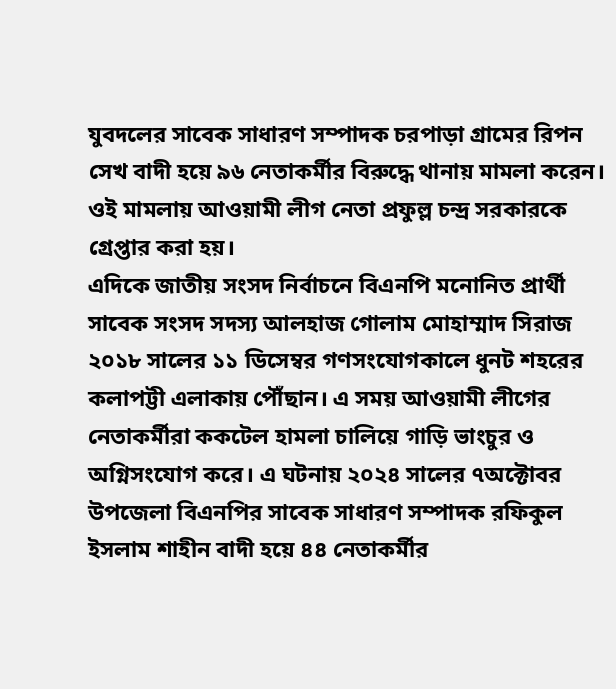যুবদলের সাবেক সাধারণ সম্পাদক চরপাড়া গ্রামের রিপন সেখ বাদী হয়ে ৯৬ নেতাকর্মীর বিরুদ্ধে থানায় মামলা করেন। ওই মামলায় আওয়ামী লীগ নেতা প্রফুল্ল চন্দ্র সরকারকে গ্রেপ্তার করা হয়।
এদিকে জাতীয় সংসদ নির্বাচনে বিএনপি মনোনিত প্রার্থী সাবেক সংসদ সদস্য আলহাজ গোলাম মোহাম্মাদ সিরাজ ২০১৮ সালের ১১ ডিসেম্বর গণসংযোগকালে ধুনট শহরের কলাপট্টী এলাকায় পৌঁছান। এ সময় আওয়ামী লীগের নেতাকর্মীরা ককটেল হামলা চালিয়ে গাড়ি ভাংচুর ও অগ্নিসংযোগ করে। এ ঘটনায় ২০২৪ সালের ৭অক্টোবর উপজেলা বিএনপির সাবেক সাধারণ সম্পাদক রফিকুল ইসলাম শাহীন বাদী হয়ে ৪৪ নেতাকর্মীর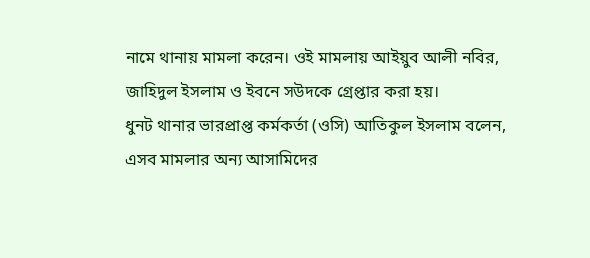নামে থানায় মামলা করেন। ওই মামলায় আইয়ুব আলী নবির, জাহিদুল ইসলাম ও ইবনে সউদকে গ্রেপ্তার করা হয়।
ধুনট থানার ভারপ্রাপ্ত কর্মকর্তা (ওসি) আতিকুল ইসলাম বলেন, এসব মামলার অন্য আসামিদের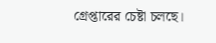গ্রেপ্তারের চেষ্টা চলছে।